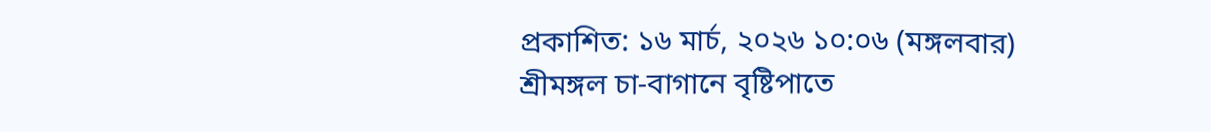প্রকাশিত: ১৬ মার্চ, ২০২৬ ১০:০৬ (মঙ্গলবার)
শ্রীমঙ্গল চা-বাগানে বৃষ্টিপাতে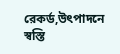রেকর্ড,উৎপাদনে স্বস্তি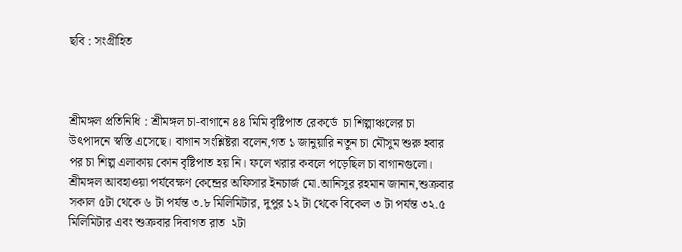ছবি : সংগ্রীহিত



শ্রীমঙ্গল প্রতিনিধি : শ্রীমঙ্গল চা-বাগানে ৪৪ মিমি বৃষ্টিপাত রেকর্ডে  চা শিল্পাঞ্চলের চা উৎপাদনে স্বস্তি এসেছে। বাগান সংশ্লিষ্টরা বলেন,গত ১ জানুয়ারি নতুন চা মৌসুম শুরু হবার পর চা শিল্প এলাকায় কোন বৃষ্টিপাত হয় নি। ফলে খরার কবলে পড়েছিল চা বাগানগুলো। শ্রীমঙ্গল আবহাওয়া পর্যবেক্ষণ কেন্দ্রের অফিসার ইনচার্জ মো.আনিসুর রহমান জানান,শুক্রবার সকাল ৫টা থেকে ৬ টা পর্যন্ত ৩.৮ মিলিমিটার, দুপুর ১২ টা থেকে বিকেল ৩ টা পর্যন্ত ৩২.৫ মিলিমিটার এবং শুক্রবার দিবাগত রাত  ২টা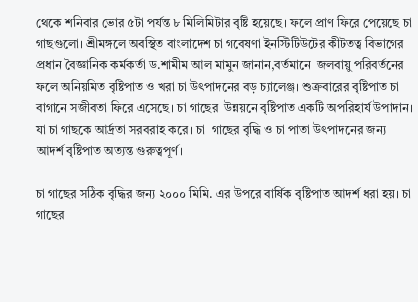থেকে শনিবার ভোর ৫টা পর্যন্ত ৮ মিলিমিটার বৃষ্টি হয়েছে। ফলে প্রাণ ফিরে পেয়েছে চা গাছগুলো। শ্রীমঙ্গলে অবস্থিত বাংলাদেশ চা গবেষণা ইনস্টিটিউটের কীটতত্ব বিভাগের প্রধান বৈজ্ঞানিক কর্মকর্তা ড.শামীম আল মামুন জানান,বর্তমানে  জলবায়ু পরিবর্তনের ফলে অনিয়মিত বৃষ্টিপাত ও খরা চা উৎপাদনের বড় চ্যালেঞ্জ। শুক্রবারের বৃষ্টিপাত চা বাগানে সজীবতা ফিরে এসেছে। চা গাছের  উন্নয়নে বৃষ্টিপাত একটি অপরিহার্য উপাদান। যা চা গাছকে আর্দ্রতা সরবরাহ করে। চা  গাছের বৃদ্ধি ও চা পাতা উৎপাদনের জন্য আদর্শ বৃষ্টিপাত অত্যন্ত গুরুত্বপূর্ণ।

চা গাছের সঠিক বৃদ্ধির জন্য ২০০০ মিমি. এর উপরে বার্ষিক বৃষ্টিপাত আদর্শ ধরা হয়। চা গাছের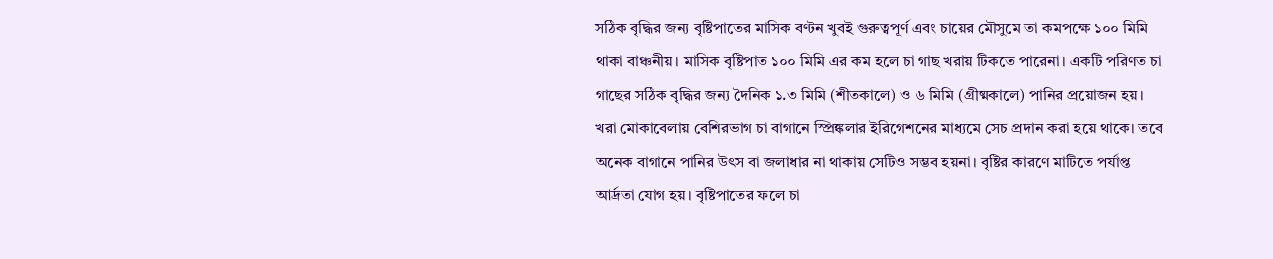সঠিক বৃদ্ধির জন্য বৃষ্টিপাতের মাসিক বণ্টন খুবই গুরুত্বপূর্ণ এবং চায়ের মৌসুমে তা কমপক্ষে ১০০ মিমি থাকা বাঞ্চনীয়। মাসিক বৃষ্টিপাত ১০০ মিমি এর কম হলে চা গাছ খরায় টিকতে পারেনা। একটি পরিণত চা গাছের সঠিক বৃদ্ধির জন্য দৈনিক ১.৩ মিমি (শীতকালে) ও ৬ মিমি (গ্রীষ্মকালে) পানির প্রয়োজন হয়। খরা মোকাবেলায় বেশিরভাগ চা বাগানে স্প্রিঙ্কলার ইরিগেশনের মাধ্যমে সেচ প্রদান করা হয়ে থাকে। তবে অনেক বাগানে পানির উৎস বা জলাধার না থাকায় সেটিও সম্ভব হয়না। বৃষ্টির কারণে মাটিতে পর্যাপ্ত আর্দ্রতা যোগ হয়। বৃষ্টিপাতের ফলে চা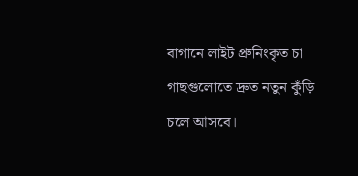বাগানে লাইট প্রুনিংকৃত চা গাছগুলোতে দ্রুত নতুন কুঁড়ি চলে আসবে।